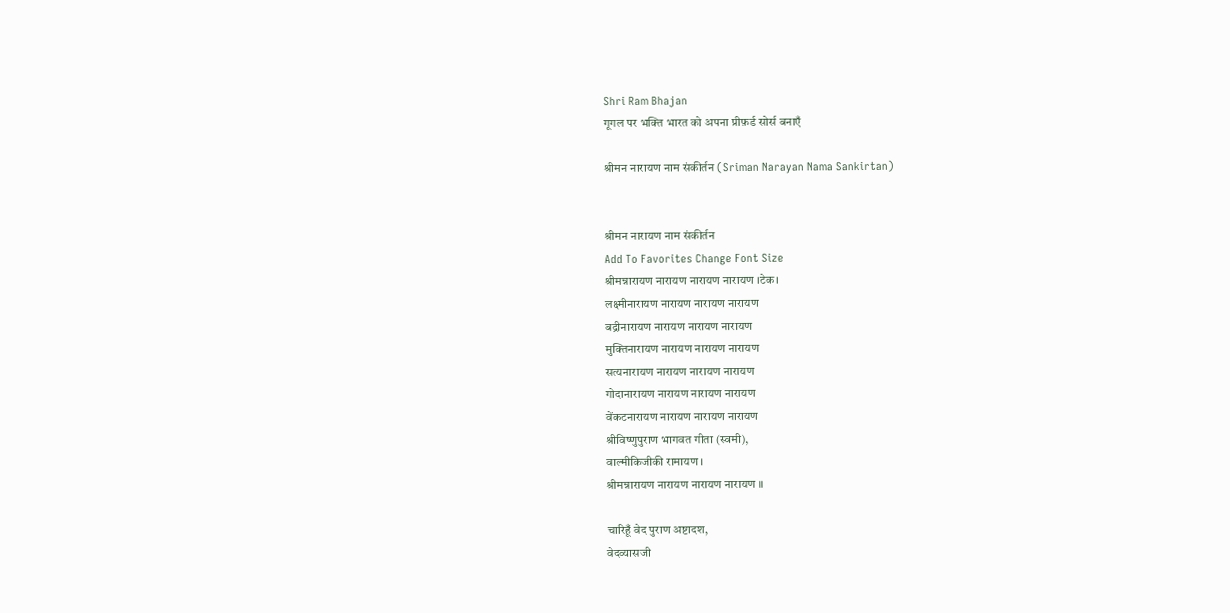Shri Ram Bhajan
गूगल पर भक्ति भारत को अपना प्रीफ़र्ड सोर्स बनाएँ

श्रीमन नारायण नाम संकीर्तन (Sriman Narayan Nama Sankirtan)


श्रीमन नारायण नाम संकीर्तन
Add To Favorites Change Font Size
श्रीमन्नारायण नारायण नारायण नारायण ।टेक।
लक्ष्मीनारायण नारायण नारायण नारायण
बद्रीनारायण नारायण नारायण नारायण
मुक्तिनारायण नारायण नारायण नारायण
सत्यनारायण नारायण नारायण नारायण
गोदानारायण नारायण नारायण नारायण
वेंकटनारायण नारायण नारायण नारायण
श्रीविष्णुपुराण भागवत गीता (स्वमी),
वाल्मीकिजीकी रामायण ।
श्रीमन्नारायण नारायण नारायण नारायण ॥

चारिहूँ वेद पुराण अष्टादश,
वेदव्यासजी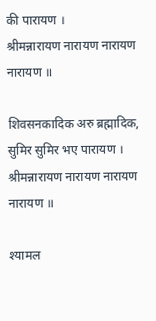की पारायण ।
श्रीमन्नारायण नारायण नारायण नारायण ॥

शिवसनकादिक अरु ब्रह्मादिक,
सुमिर सुमिर भए पारायण ।
श्रीमन्नारायण नारायण नारायण नारायण ॥

श्यामल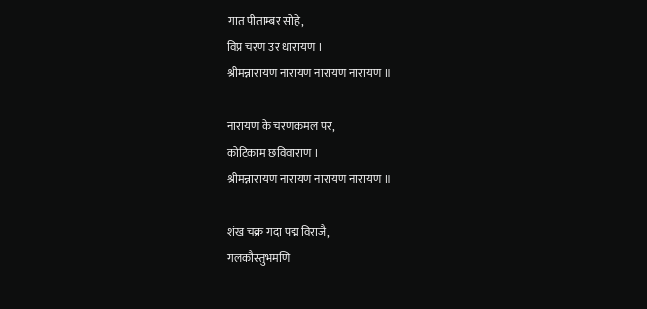गात पीताम्बर सोहे,
विप्र चरण उर धारायण ।
श्रीमन्नारायण नारायण नारायण नारायण ॥

नारायण के चरणकमल पर,
कोटिकाम छविवाराण ।
श्रीमन्नारायण नारायण नारायण नारायण ॥

शंख चक्र गदा पद्म विराजै,
गलकौस्तुभमणि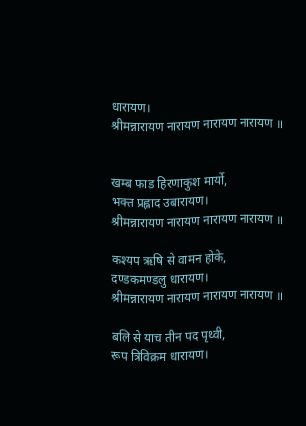धारायण।
श्रीमन्नारायण नारायण नारायण नारायण ॥


खम्ब फाड हिरणाकुश मार्यो,
भक्त प्रह्लाद उबारायण।
श्रीमन्नारायण नारायण नारायण नारायण ॥

कश्यप ऋषि से वामन होके,
दण्डकमण्डलु धारायण।
श्रीमन्नारायण नारायण नारायण नारायण ॥

बलि से याच तीन पद पृथ्वी,
रूप त्रिविक्रम धारायण।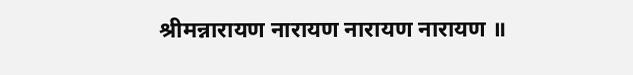श्रीमन्नारायण नारायण नारायण नारायण ॥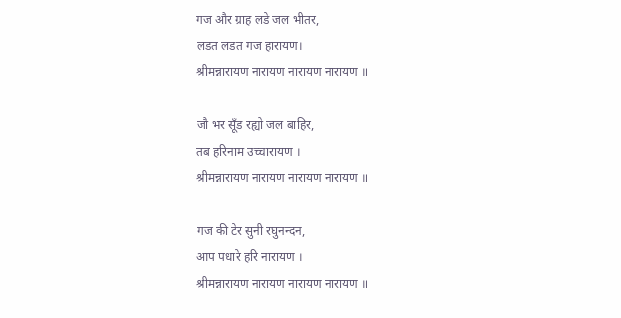गज और ग्राह लडे जल भीतर,
लडत लडत गज हारायण।
श्रीमन्नारायण नारायण नारायण नारायण ॥

जौ भर सूँड रह्यो जल बाहिर,
तब हरिनाम उच्चारायण ।
श्रीमन्नारायण नारायण नारायण नारायण ॥

गज की टेर सुनी रघुनन्दन,
आप पधारे हरि नारायण ।
श्रीमन्नारायण नारायण नारायण नारायण ॥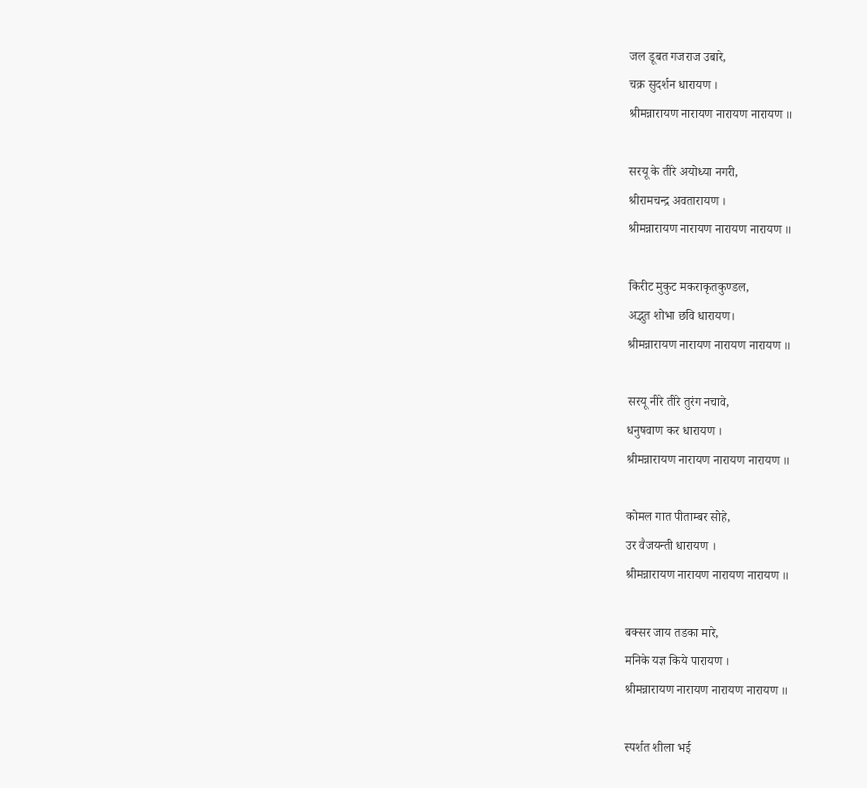जल डूबत गजराज उबारे,
चक्र सुदर्शन धारायण ।
श्रीमन्नारायण नारायण नारायण नारायण ॥

सरयू के तीरे अयोध्या नगरी,
श्रीरामचन्द्र अवतारायण ।
श्रीमन्नारायण नारायण नारायण नारायण ॥

किरीट मुकुट मकराकृतकुण्डल,
अद्भुत शोभा छवि धारायण।
श्रीमन्नारायण नारायण नारायण नारायण ॥

सरयू नीरे तीरे तुरंग नचावे,
धनुषवाण कर धारायण ।
श्रीमन्नारायण नारायण नारायण नारायण ॥

कोमल गात पीताम्बर सोहे,
उर वैजयन्ती धारायण ।
श्रीमन्नारायण नारायण नारायण नारायण ॥

बक्सर जाय तडका मारे,
मनिके यज्ञ किये पारायण ।
श्रीमन्नारायण नारायण नारायण नारायण ॥

स्पर्शत शीला भई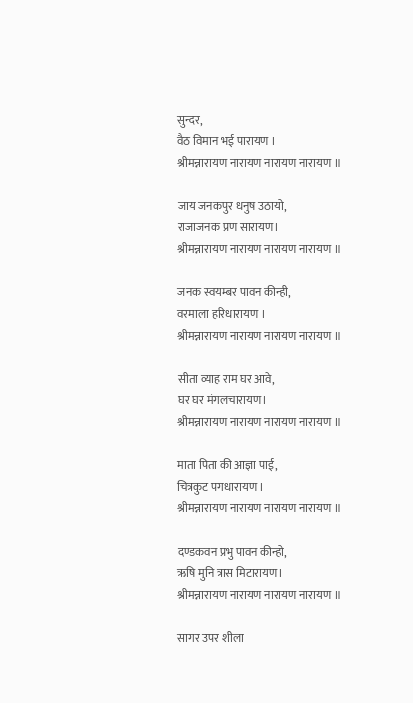सुन्दर,
वैठ विमान भई पारायण ।
श्रीमन्नारायण नारायण नारायण नारायण ॥

जाय जनकपुर धनुष उठायो,
राजाजनक प्रण सारायण।
श्रीमन्नारायण नारायण नारायण नारायण ॥

जनक स्वयम्बर पावन कीन्ही,
वरमाला हरिधारायण ।
श्रीमन्नारायण नारायण नारायण नारायण ॥

सीता व्याह राम घर आवे,
घर घर मंगलचारायण।
श्रीमन्नारायण नारायण नारायण नारायण ॥

माता पिता की आज्ञा पाई,
चित्रकुट पगधारायण ।
श्रीमन्नारायण नारायण नारायण नारायण ॥

दण्डकवन प्रभु पावन कीन्हो,
ऋषि मुनि त्रास मिटारायण।
श्रीमन्नारायण नारायण नारायण नारायण ॥

सागर उपर शीला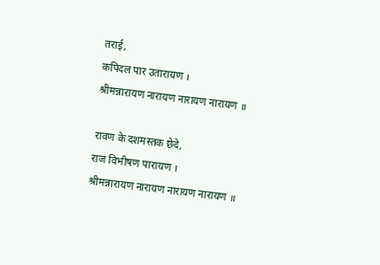तराई,
कपिदल पार उतारायण ।
श्रीमन्नारायण नारायण नारायण नारायण ॥

रावण के दशमस्तक छेदे,
राज विभीषण पारायण ।
श्रीमन्नारायण नारायण नारायण नारायण ॥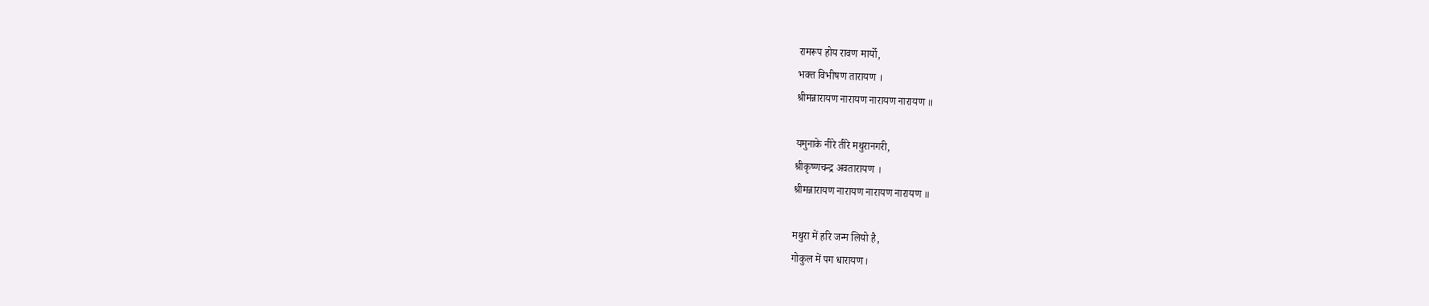रामरूप होय रावण मार्यो,
भक्त विभीषण तारायण ।
श्रीमन्नारायण नारायण नारायण नारायण ॥

यमुनाके नीरे तीरे मथुरानगरी,
श्रीकृष्णचन्द्र अवतारायण ।
श्रीमन्नारायण नारायण नारायण नारायण ॥

मथुरा में हरि जन्म लियो है,
गोकुल में पग धारायण।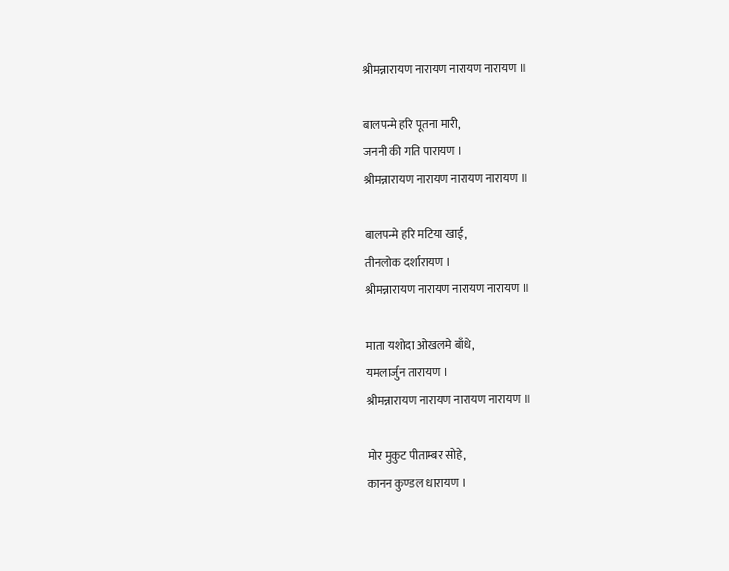श्रीमन्नारायण नारायण नारायण नारायण ॥

बालपन्मे हरि पूतना मारी,
जननी की गति पारायण ।
श्रीमन्नारायण नारायण नारायण नारायण ॥

बालपन्मे हरि मटिया खाई,
तीनलोक दर्शारायण ।
श्रीमन्नारायण नारायण नारायण नारायण ॥

माता यशोदा ओखलमे बाँधे,
यमलार्जुन तारायण ।
श्रीमन्नारायण नारायण नारायण नारायण ॥

मोर मुकुट पीताम्बर सोहे,
कानन कुण्डल धारायण ।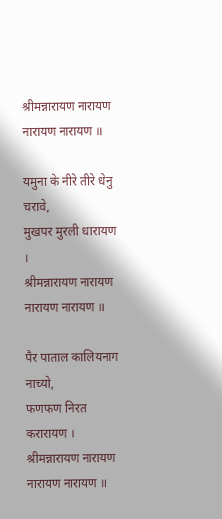श्रीमन्नारायण नारायण नारायण नारायण ॥

यमुना के नीरे तीरे धेनु चरावे,
मुखपर मुरली धारायण ।
श्रीमन्नारायण नारायण नारायण नारायण ॥

पैर पाताल कालियनाग नाच्यो,
फणफण निरत करारायण ।
श्रीमन्नारायण नारायण नारायण नारायण ॥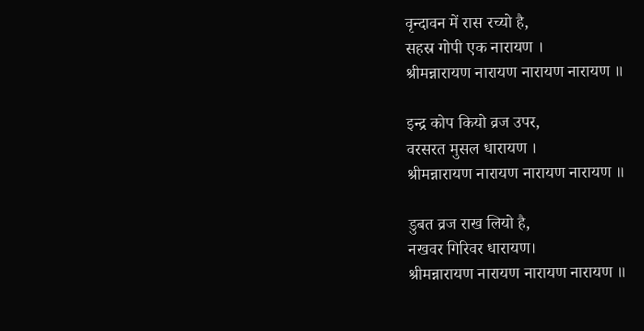वृन्दावन में रास रच्यो है,
सहस्र गोपी एक नारायण ।
श्रीमन्नारायण नारायण नारायण नारायण ॥

इन्द्र कोप कियो व्रज उपर,
वरसरत मुसल धारायण ।
श्रीमन्नारायण नारायण नारायण नारायण ॥

डुबत व्रज राख लियो है,
नखवर गिरिवर धारायण।
श्रीमन्नारायण नारायण नारायण नारायण ॥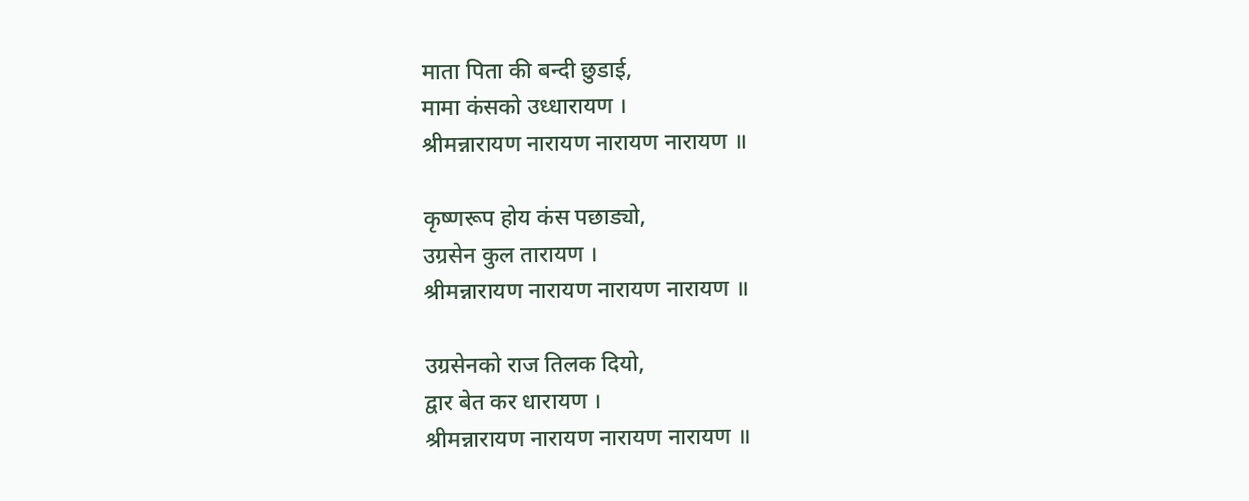माता पिता की बन्दी छुडाई,
मामा कंसको उध्धारायण ।
श्रीमन्नारायण नारायण नारायण नारायण ॥

कृष्णरूप होय कंस पछाड्यो,
उग्रसेन कुल तारायण ।
श्रीमन्नारायण नारायण नारायण नारायण ॥

उग्रसेनको राज तिलक दियो,
द्वार बेत कर धारायण ।
श्रीमन्नारायण नारायण नारायण नारायण ॥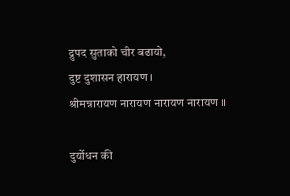द्रुपद सुताको चीर बढायो,
दुष्ट दुशासन हारायण ।
श्रीमन्नारायण नारायण नारायण नारायण ॥

दुर्योधन की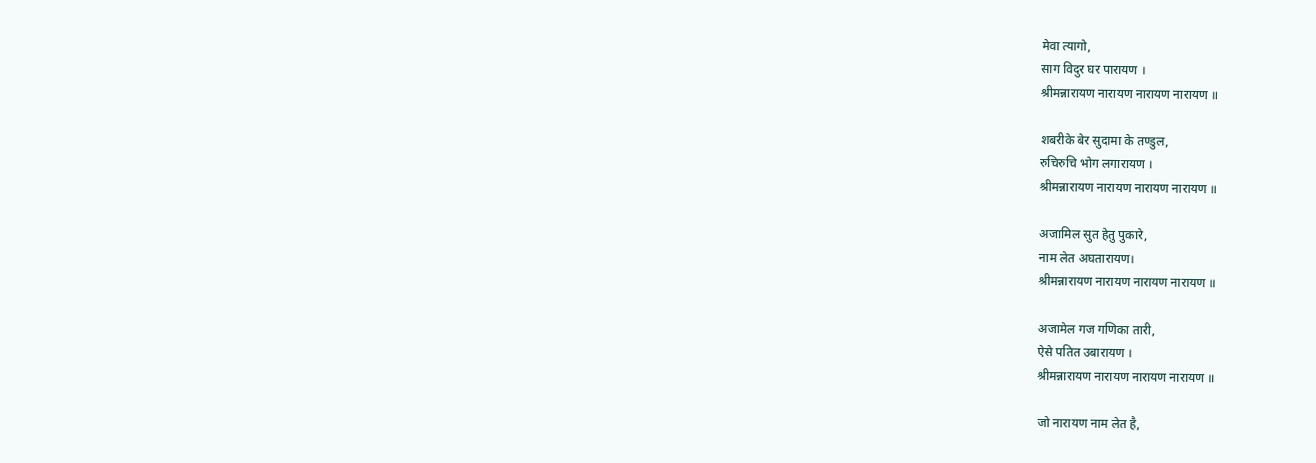मेवा त्यागो,
साग विदुर घर पारायण ।
श्रीमन्नारायण नारायण नारायण नारायण ॥

शबरीके बेर सुदामा के तण्डुल,
रुचिरुचि भोग लगारायण ।
श्रीमन्नारायण नारायण नारायण नारायण ॥

अजामिल सुत हेतु पुकारे,
नाम लेत अघतारायण।
श्रीमन्नारायण नारायण नारायण नारायण ॥

अजामेल गज गणिका तारी,
ऐसे पतित उबारायण ।
श्रीमन्नारायण नारायण नारायण नारायण ॥

जो नारायण नाम लेत है,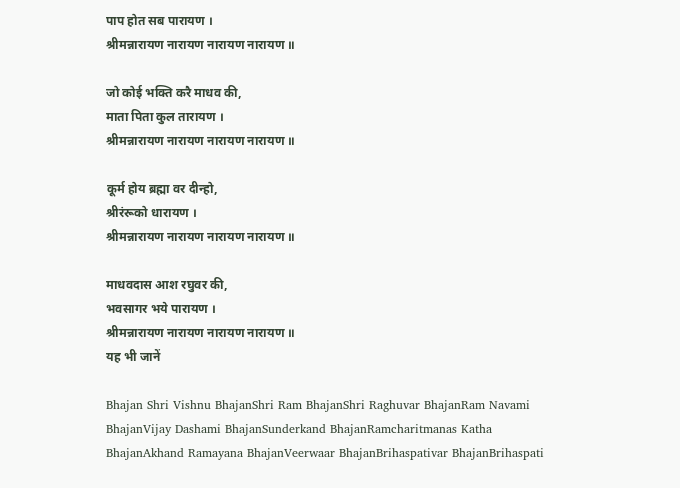पाप होत सब पारायण ।
श्रीमन्नारायण नारायण नारायण नारायण ॥

जो कोई भक्ति करै माधव की,
माता पिता कुल तारायण ।
श्रीमन्नारायण नारायण नारायण नारायण ॥

कूर्म होय ब्रह्मा वर दीन्हो,
श्रीरंरूको धारायण ।
श्रीमन्नारायण नारायण नारायण नारायण ॥

माधवदास आश रघुवर की,
भवसागर भये पारायण ।
श्रीमन्नारायण नारायण नारायण नारायण ॥
यह भी जानें

Bhajan Shri Vishnu BhajanShri Ram BhajanShri Raghuvar BhajanRam Navami BhajanVijay Dashami BhajanSunderkand BhajanRamcharitmanas Katha BhajanAkhand Ramayana BhajanVeerwaar BhajanBrihaspativar BhajanBrihaspati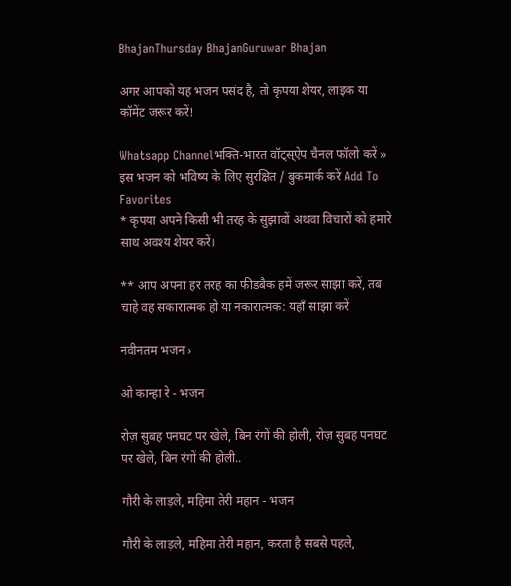BhajanThursday BhajanGuruwar Bhajan

अगर आपको यह भजन पसंद है, तो कृपया शेयर, लाइक या कॉमेंट जरूर करें!

Whatsapp Channelभक्ति-भारत वॉट्स्ऐप चैनल फॉलो करें »
इस भजन को भविष्य के लिए सुरक्षित / बुकमार्क करें Add To Favorites
* कृपया अपने किसी भी तरह के सुझावों अथवा विचारों को हमारे साथ अवश्य शेयर करें।

** आप अपना हर तरह का फीडबैक हमें जरूर साझा करें, तब चाहे वह सकारात्मक हो या नकारात्मक: यहाँ साझा करें

नवीनतम भजन ›

ओ कान्हा रे - भजन

रोज़ सुबह पनघट पर खेले, बिन रंगों की होली, रोज़ सुबह पनघट पर खेले, बिन रंगों की होली..

गौरी के लाड़ले, महिमा तेरी महान - भजन

गौरी के लाड़ले, महिमा तेरी महान, करता है सबसे पहले,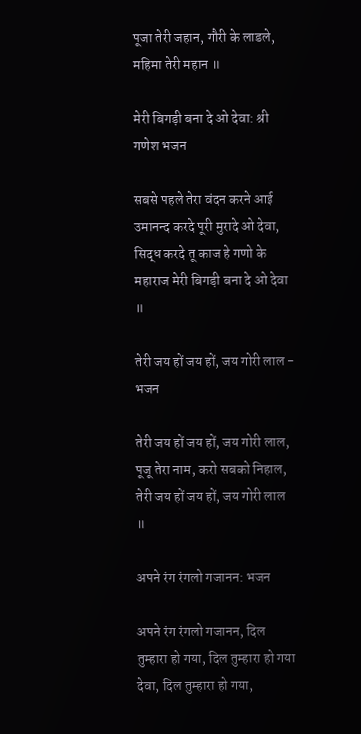पूजा तेरी जहान, गौरी के लाडले, महिमा तेरी महान ॥

मेरी बिगड़ी बना दे ओ देवा: श्री गणेश भजन

सबसे पहले तेरा वंदन करने आई उमानन्द करदे पूरी मुरादे ओ देवा, सिद्ध करदे तू काज हे गणो के महाराज मेरी बिगड़ी बना दे ओ देवा ॥

तेरी जय हों जय हों, जय गोरी लाल - भजन

तेरी जय हों जय हों, जय गोरी लाल, पूजू तेरा नाम, करो सबको निहाल, तेरी जय हों जय हों, जय गोरी लाल ॥

अपने रंग रंगलो गजानन: भजन

अपने रंग रंगलो गजानन, दिल तुम्हारा हो गया, दिल तुम्हारा हो गया देवा, दिल तुम्हारा हो गया,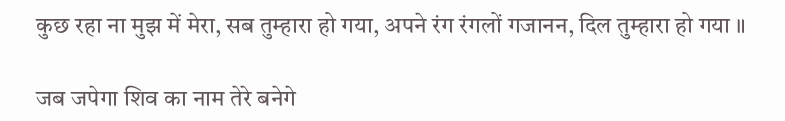कुछ रहा ना मुझ में मेरा, सब तुम्हारा हो गया, अपने रंग रंगलों गजानन, दिल तुम्हारा हो गया ॥

जब जपेगा शिव का नाम तेरे बनेगे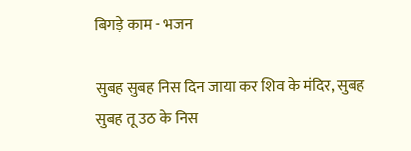बिगड़े काम - भजन

सुबह सुबह निस दिन जाया कर शिव के मंदिर, सुबह सुबह तू उठ के निस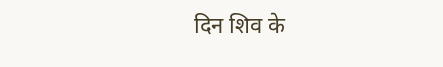दिन शिव के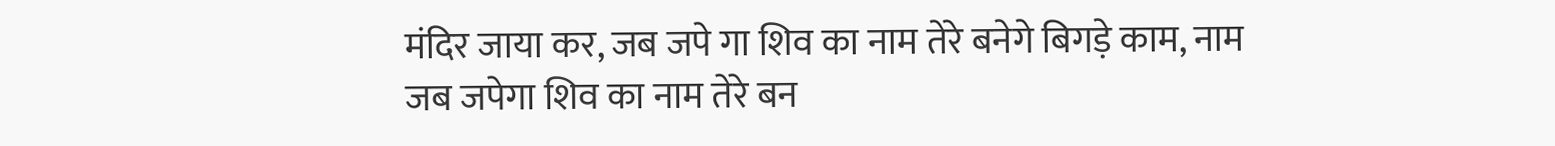मंदिर जाया कर, जब जपे गा शिव का नाम तेरे बनेगे बिगड़े काम, नाम जब जपेगा शिव का नाम तेरे बन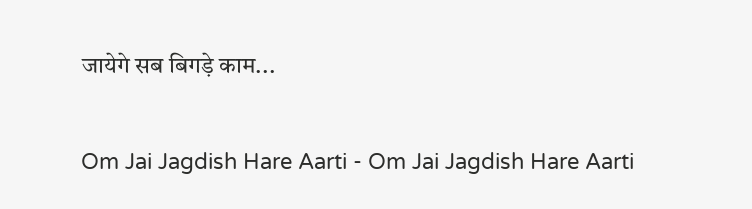जायेगे सब बिगड़े काम...

Om Jai Jagdish Hare Aarti - Om Jai Jagdish Hare Aarti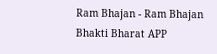Ram Bhajan - Ram Bhajan
Bhakti Bharat APP